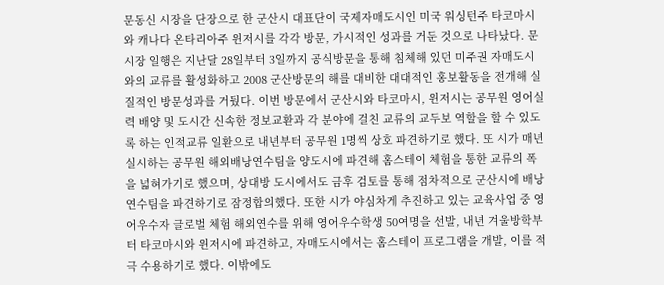문동신 시장을 단장으로 한 군산시 대표단이 국제자매도시인 미국 워싱턴주 타코마시와 캐나다 온타리아주 윈저시를 각각 방문, 가시적인 성과를 거둔 것으로 나타났다. 문 시장 일행은 지난달 28일부터 3일까지 공식방문을 통해 침체해 있던 미주권 자매도시와의 교류를 활성화하고 2008 군산방문의 해를 대비한 대대적인 홍보활동을 전개해 실질적인 방문성과를 거뒀다. 이번 방문에서 군산시와 타코마시, 윈저시는 공무원 영어실력 배양 및 도시간 신속한 정보교환과 각 분야에 걸친 교류의 교두보 역할을 할 수 있도록 하는 인적교류 일환으로 내년부터 공무원 1명씩 상호 파견하기로 했다. 또 시가 매년 실시하는 공무원 해외배낭연수팀을 양도시에 파견해 홈스테이 체험을 통한 교류의 폭을 넓혀가기로 했으며, 상대방 도시에서도 금후 검토를 통해 점차적으로 군산시에 배낭연수팀을 파견하기로 잠정합의했다. 또한 시가 야심차게 추진하고 있는 교육사업 중 영어우수자 글로벌 체험 해외연수를 위해 영어우수학생 50여명을 선발, 내년 겨울방학부터 타코마시와 윈저시에 파견하고, 자매도시에서는 홈스테이 프로그램을 개발, 이를 적극 수용하기로 했다. 이밖에도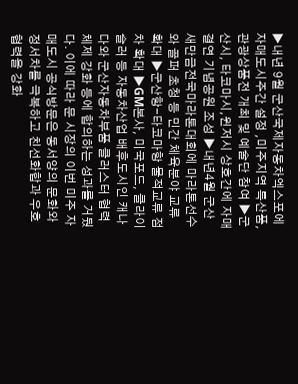▶내년 9월 군산국제자동차엑스포에 자매도시주간 설정 ,미주지역 특산품, 관광상품전 개최 및 예술단 참여 ▶군산시, 타코마시,윈저시 상호간에 자매결연 기념공원 조성 ▶내년4월 군산새만금전국마라톤대회에 마라톤선수와 골퍼 초청 등 민간 체육분야 교류 확대 ▶군산항-타코마항 물적교류 점차 확대 ▶GM본사, 미국포드, 클라이슬러 등 자동차산업 배후도시인 캐나다와 군산자동차부품 클러스터 협력체제 강화 등에 합의하는 성과를 거뒀다. 이에 따라 문 시장의 이번 미주 자매도시 공식방문은 동서양의 문화와 정서차를 극복하고 친선화합과 우호협력을 강화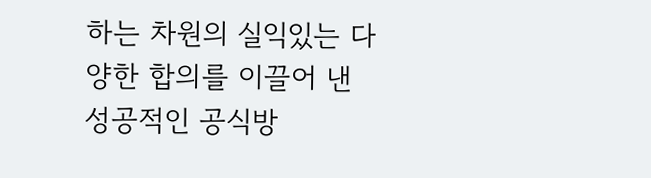하는 차원의 실익있는 다양한 합의를 이끌어 낸 성공적인 공식방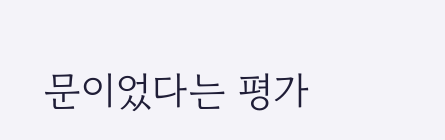문이었다는 평가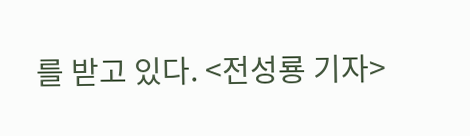를 받고 있다. <전성룡 기자>